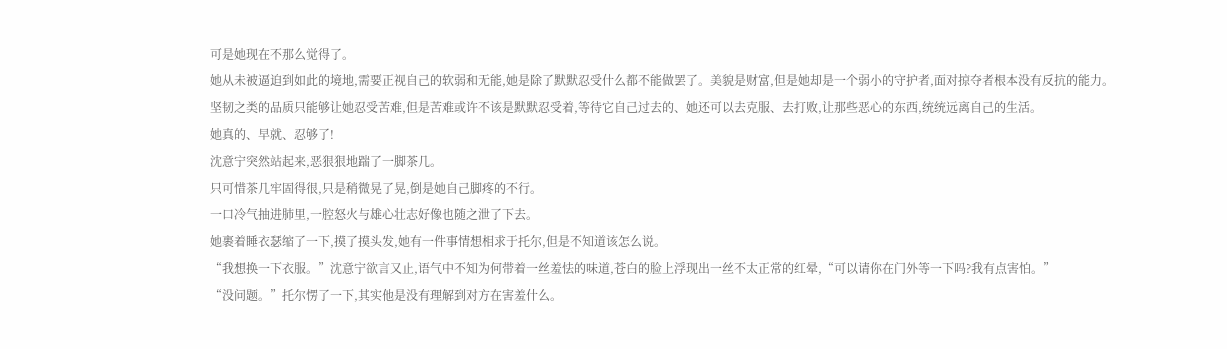可是她现在不那么觉得了。
她从未被逼迫到如此的境地,需要正视自己的软弱和无能,她是除了默默忍受什么都不能做罢了。美貌是财富,但是她却是一个弱小的守护者,面对掠夺者根本没有反抗的能力。
坚韧之类的品质只能够让她忍受苦难,但是苦难或许不该是默默忍受着,等待它自己过去的、她还可以去克服、去打败,让那些恶心的东西,统统远离自己的生活。
她真的、早就、忍够了!
沈意宁突然站起来,恶狠狠地踹了一脚茶几。
只可惜茶几牢固得很,只是稍微晃了晃,倒是她自己脚疼的不行。
一口冷气抽进肺里,一腔怒火与雄心壮志好像也随之泄了下去。
她裹着睡衣瑟缩了一下,摸了摸头发,她有一件事情想相求于托尔,但是不知道该怎么说。
“我想换一下衣服。”沈意宁欲言又止,语气中不知为何带着一丝羞怯的味道,苍白的脸上浮现出一丝不太正常的红晕,“可以请你在门外等一下吗?我有点害怕。”
“没问题。”托尔愣了一下,其实他是没有理解到对方在害羞什么。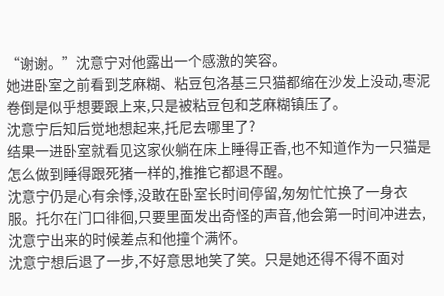“谢谢。”沈意宁对他露出一个感激的笑容。
她进卧室之前看到芝麻糊、粘豆包洛基三只猫都缩在沙发上没动,枣泥卷倒是似乎想要跟上来,只是被粘豆包和芝麻糊镇压了。
沈意宁后知后觉地想起来,托尼去哪里了?
结果一进卧室就看见这家伙躺在床上睡得正香,也不知道作为一只猫是怎么做到睡得跟死猪一样的,推推它都退不醒。
沈意宁仍是心有余悸,没敢在卧室长时间停留,匆匆忙忙换了一身衣服。托尔在门口徘徊,只要里面发出奇怪的声音,他会第一时间冲进去,沈意宁出来的时候差点和他撞个满怀。
沈意宁想后退了一步,不好意思地笑了笑。只是她还得不得不面对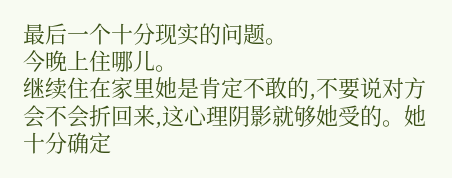最后一个十分现实的问题。
今晚上住哪儿。
继续住在家里她是肯定不敢的,不要说对方会不会折回来,这心理阴影就够她受的。她十分确定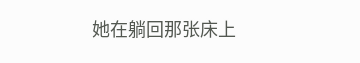她在躺回那张床上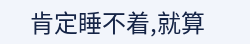肯定睡不着,就算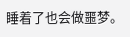睡着了也会做噩梦。